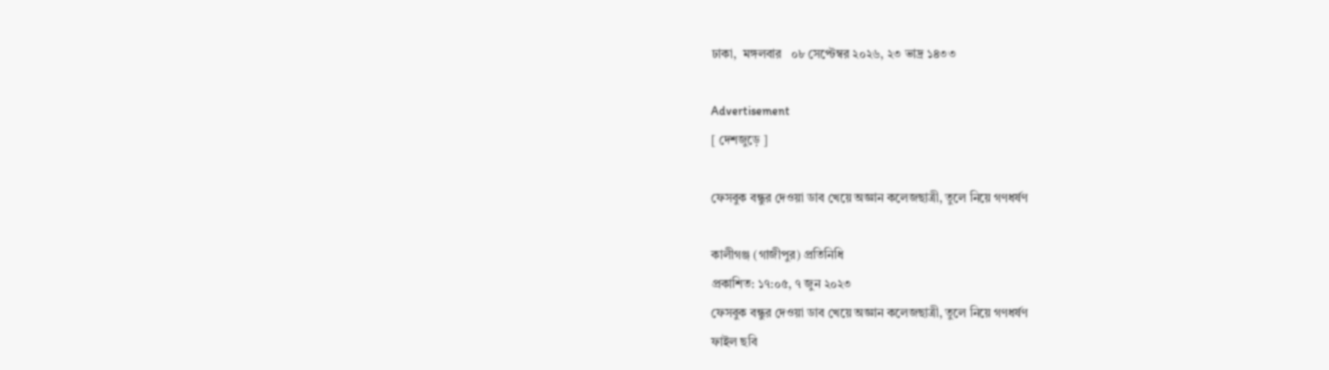ঢাকা,  মঙ্গলবার   ০৮ সেপ্টেম্বর ২০২৬, ২৩ ভাদ্র ১৪৩৩

Advertisement
[ দেশজুড়ে ]

ফেসবুক বন্ধুর দেওয়া ডাব খেয়ে অজ্ঞান কলেজছাত্রী, তুলে নিয়ে গণধর্ষণ

কালীগঞ্জ (গাজীপুর) প্রতিনিধি
প্রকাশিত: ১৭:০৫, ৭ জুন ২০২৩
ফেসবুক বন্ধুর দেওয়া ডাব খেয়ে অজ্ঞান কলেজছাত্রী, তুলে নিয়ে গণধর্ষণ
ফাইল ছবি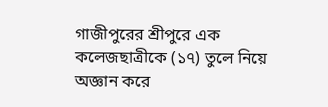গাজীপুরের শ্রীপুরে এক কলেজছাত্রীকে (১৭) তুলে নিয়ে অজ্ঞান করে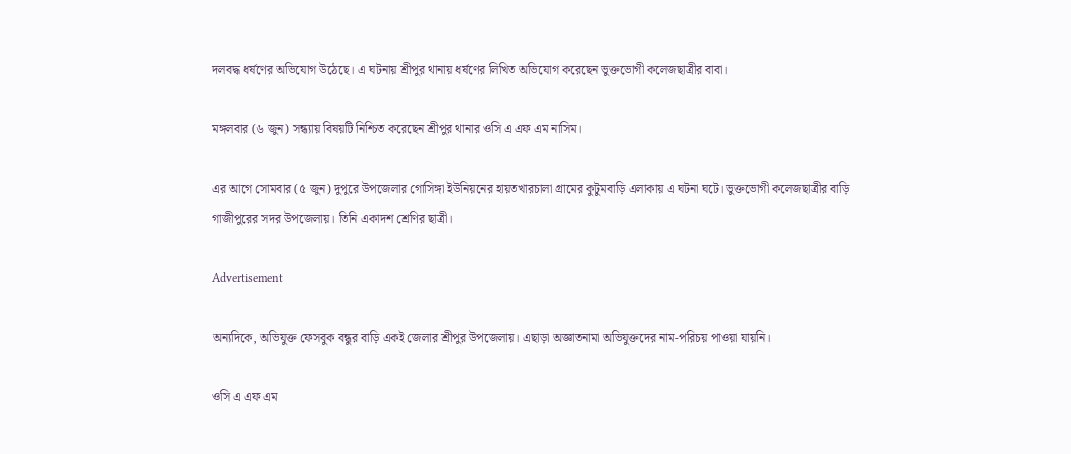দলবদ্ধ ধর্ষণের অভিযোগ উঠেছে। এ ঘটনায় শ্রীপুর থানায় ধর্ষণের লিখিত অভিযোগ করেছেন ভুক্তভোগী কলেজছাত্রীর বাবা।

মঙ্গলবার (৬ জুন) সন্ধ্যায় বিষয়টি নিশ্চিত করেছেন শ্রীপুর থানার ওসি এ এফ এম নাসিম।

এর আগে সোমবার (৫ জুন) দুপুরে উপজেলার গোসিঙ্গা ইউনিয়নের হায়তখারচালা গ্রামের কুটুমবাড়ি এলাকায় এ ঘটনা ঘটে। ভুক্তভোগী কলেজছাত্রীর বাড়ি গাজীপুরের সদর উপজেলায়। তিনি একাদশ শ্রেণির ছাত্রী।

Advertisement

অন্যদিকে, অভিযুক্ত ফেসবুক বন্ধুর বাড়ি একই জেলার শ্রীপুর উপজেলায়। এছাড়া অজ্ঞাতনামা অভিযুক্তদের নাম-পরিচয় পাওয়া যায়নি।

ওসি এ এফ এম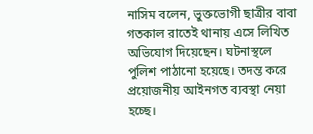নাসিম বলেন, ভুক্তভোগী ছাত্রীর বাবা গতকাল রাতেই থানায় এসে লিখিত অভিযোগ দিয়েছেন। ঘটনাস্থলে পুলিশ পাঠানো হয়েছে। তদন্ত করে প্রয়োজনীয় আইনগত ব্যবস্থা নেয়া হচ্ছে।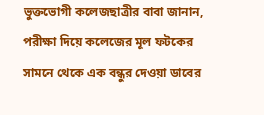ভুক্তভোগী কলেজছাত্রীর বাবা জানান, পরীক্ষা দিয়ে কলেজের মূল ফটকের সামনে থেকে এক বন্ধুর দেওয়া ডাবের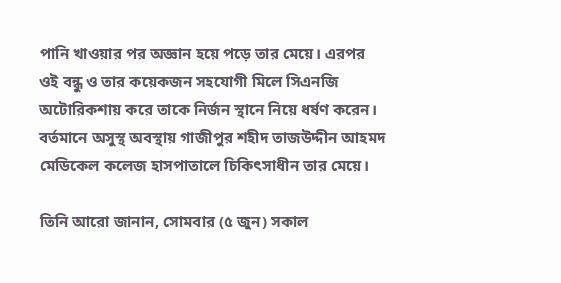পানি খাওয়ার পর অজ্ঞান হয়ে পড়ে তার মেয়ে। এরপর ওই বন্ধু ও তার কয়েকজন সহযোগী মিলে সিএনজি অটোরিকশায় করে তাকে নির্জন স্থানে নিয়ে ধর্ষণ করেন। বর্তমানে অসুস্থ অবস্থায় গাজীপুর শহীদ তাজউদ্দীন আহমদ মেডিকেল কলেজ হাসপাতালে চিকিৎসাধীন তার মেয়ে।

তিনি আরো জানান, সোমবার (৫ জুন) সকাল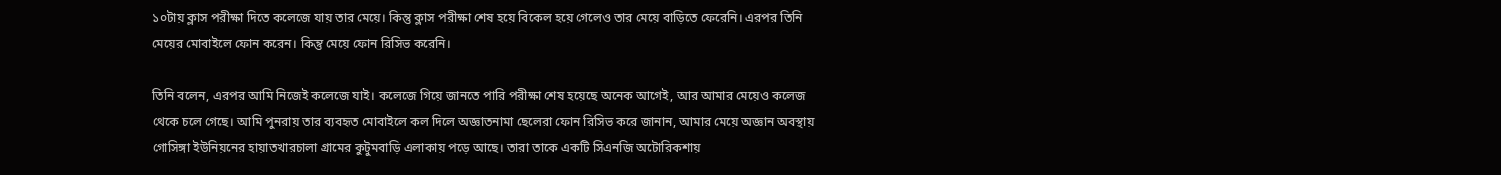১০টায় ক্লাস পরীক্ষা দিতে কলেজে যায় তার মেয়ে। কিন্তু ক্লাস পরীক্ষা শেষ হয়ে বিকেল হয়ে গেলেও তার মেয়ে বাড়িতে ফেরেনি। এরপর তিনি মেয়ের মোবাইলে ফোন করেন। কিন্তু মেয়ে ফোন রিসিভ করেনি।

তিনি বলেন, এরপর আমি নিজেই কলেজে যাই। কলেজে গিয়ে জানতে পারি পরীক্ষা শেষ হয়েছে অনেক আগেই, আর আমার মেয়েও কলেজ থেকে চলে গেছে। আমি পুনরায় তার ব্যবহৃত মোবাইলে কল দিলে অজ্ঞাতনামা ছেলেরা ফোন রিসিভ করে জানান, আমার মেয়ে অজ্ঞান অবস্থায় গোসিঙ্গা ইউনিয়নের হায়াতখারচালা গ্রামের কুটুমবাড়ি এলাকায় পড়ে আছে। তারা তাকে একটি সিএনজি অটোরিকশায়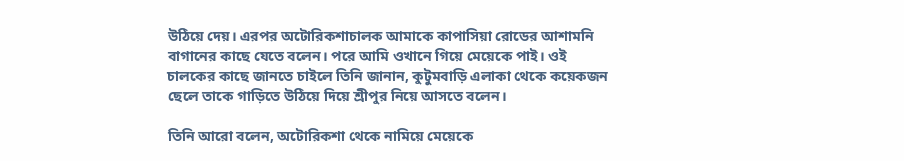উঠিয়ে দেয়। এরপর অটোরিকশাচালক আমাকে কাপাসিয়া রোডের আশামনি বাগানের কাছে যেতে বলেন। পরে আমি ওখানে গিয়ে মেয়েকে পাই। ওই চালকের কাছে জানতে চাইলে তিনি জানান, কুটুমবাড়ি এলাকা থেকে কয়েকজন ছেলে তাকে গাড়িতে উঠিয়ে দিয়ে শ্রীপুর নিয়ে আসতে বলেন।

তিনি আরো বলেন, অটোরিকশা থেকে নামিয়ে মেয়েকে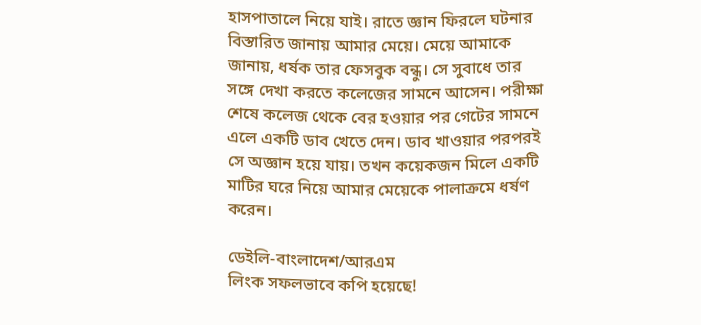হাসপাতালে নিয়ে যাই। রাতে জ্ঞান ফিরলে ঘটনার বিস্তারিত জানায় আমার মেয়ে। মেয়ে আমাকে জানায়, ধর্ষক তার ফেসবুক বন্ধু। সে সুবাধে তার সঙ্গে দেখা করতে কলেজের সামনে আসেন। পরীক্ষা শেষে কলেজ থেকে বের হওয়ার পর গেটের সামনে এলে একটি ডাব খেতে দেন। ডাব খাওয়ার পরপরই সে অজ্ঞান হয়ে যায়। তখন কয়েকজন মিলে একটি মাটির ঘরে নিয়ে আমার মেয়েকে পালাক্রমে ধর্ষণ করেন।

ডেইলি-বাংলাদেশ/আরএম
লিংক সফলভাবে কপি হয়েছে!